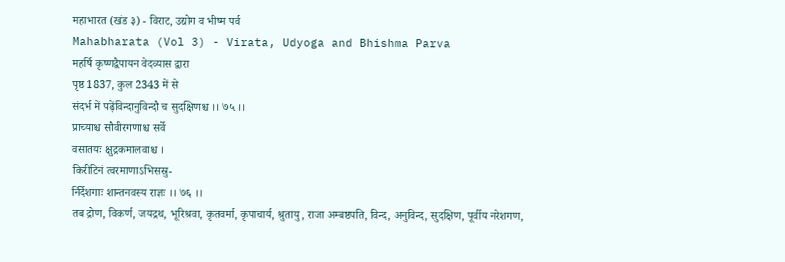महाभारत (खंड ३) - विराट, उद्योग व भीष्म पर्व
Mahabharata (Vol 3) - Virata, Udyoga and Bhishma Parva
महर्षि कृष्णद्वैपायन वेदव्यास द्वारा
पृष्ठ 1837, कुल 2343 में से
संदर्भ में पढ़ेंविन्दानुविन्दौ च सुदक्षिणश्च ।। ७५ ।।
प्राच्याश्च सौवीरगणाश्च सर्वे
वसातयः क्षुद्रकमालवाश्च ।
किरीटिनं त्वरमाणाऽभिसस्रु-
र्निर्देशगाः शान्तनवस्य राज्ञः ।। ७६ ।।
तब द्रोण, विकर्ण, जयद्रथ, भूरिश्रवा, कृतवर्मा, कृपाचार्य, श्रुतायु, राजा अम्बष्ठपति, विन्द, अनुविन्द, सुदक्षिण, पूर्वीय नरेशगण,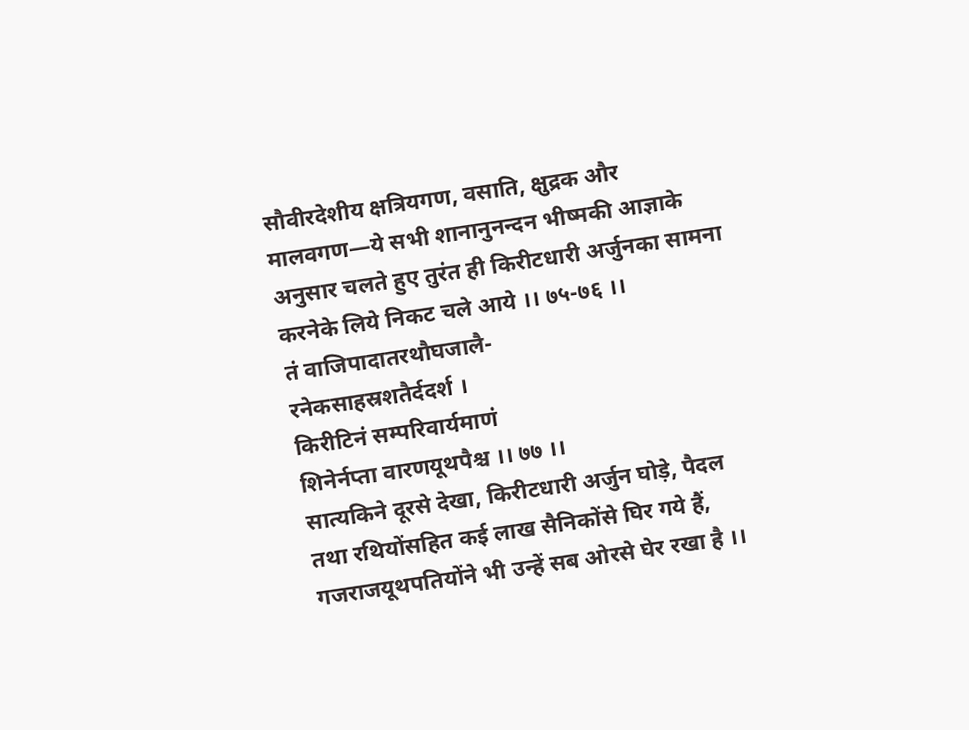सौवीरदेशीय क्षत्रियगण, वसाति, क्षुद्रक और मालवगण—ये सभी शानानुनन्दन भीष्मकी आज्ञाके अनुसार चलते हुए तुरंत ही किरीटधारी अर्जुनका सामना करनेके लिये निकट चले आये ।। ७५-७६ ।।
तं वाजिपादातरथौघजालै-
रनेकसाहस्रशतैर्ददर्श ।
किरीटिनं सम्परिवार्यमाणं
शिनेर्नप्ता वारणयूथपैश्च ।। ७७ ।।
सात्यकिने दूरसे देखा, किरीटधारी अर्जुन घोड़े, पैदल तथा रथियोंसहित कई लाख सैनिकोंसे घिर गये हैं, गजराजयूथपतियोंने भी उन्हें सब ओरसे घेर रखा है ।।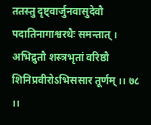ततस्तु दृष्ट्वार्जुनवासुदेवौ
पदातिनागाश्वरथैः समन्तात् ।
अभिद्रुतौ शस्त्रभृतां वरिष्ठौ
शिनिप्रवीरोऽभिससार तूर्णम् ।। ७८ ।।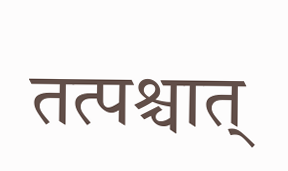तत्पश्चात्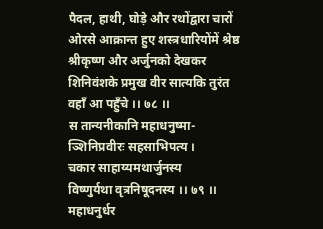पैदल, हाथी, घोड़े और रथोंद्वारा चारों ओरसे आक्रान्त हुए शस्त्रधारियोंमें श्रेष्ठ श्रीकृष्ण और अर्जुनको देखकर शिनिवंशके प्रमुख वीर सात्यकि तुरंत वहाँ आ पहुँचे ।। ७८ ।।
स तान्यनीकानि महाधनुष्मा-
ञ्शिनिप्रवीरः सहसाभिपत्य ।
चकार साहाय्यमथार्जुनस्य
विष्णुर्यथा वृत्रनिषूदनस्य ।। ७९ ।।
महाधनुर्धर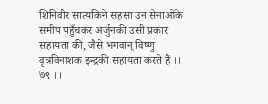शिनिवीर सात्यकिने सहसा उन सेनाओंके समीप पहुँचकर अर्जुनकी उसी प्रकार सहायता की, जैसे भगवान् विष्णु वृत्रविनाशक इन्द्रकी सहायता करते हैं ।। ७९ ।।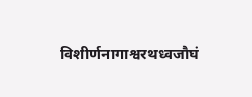विशीर्णनागाश्वरथध्वजौघं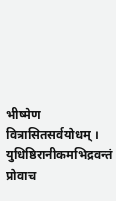भीष्मेण वित्रासितसर्वयोधम् ।
युधिष्ठिरानीकमभिद्रवन्तं
प्रोवाच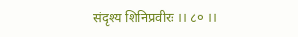संदृश्य शिनिप्रवीरः ।। ८० ।।